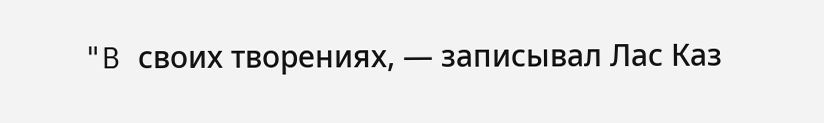"B своих творениях, — записывал Лас Каз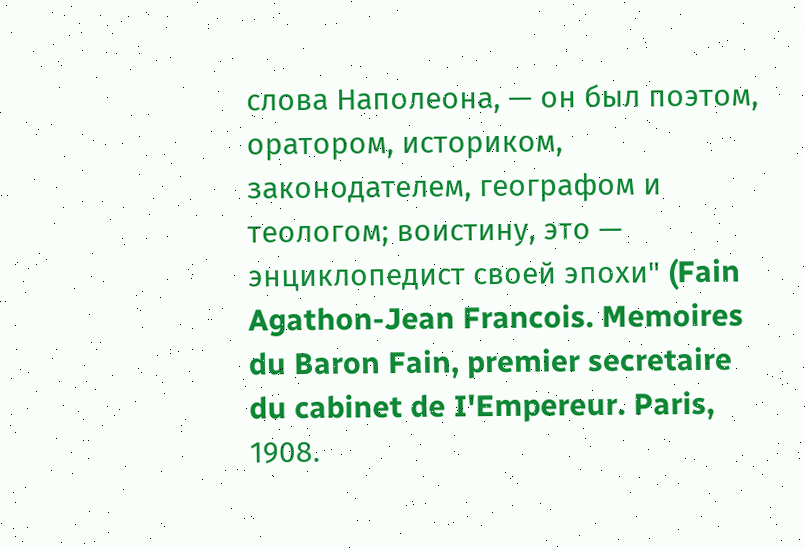слова Наполеона, — он был поэтом, оратором, историком, законодателем, географом и теологом; воистину, это — энциклопедист своей эпохи" (Fain Agathon-Jean Francois. Memoires du Baron Fain, premier secretaire du cabinet de I'Empereur. Paris, 1908.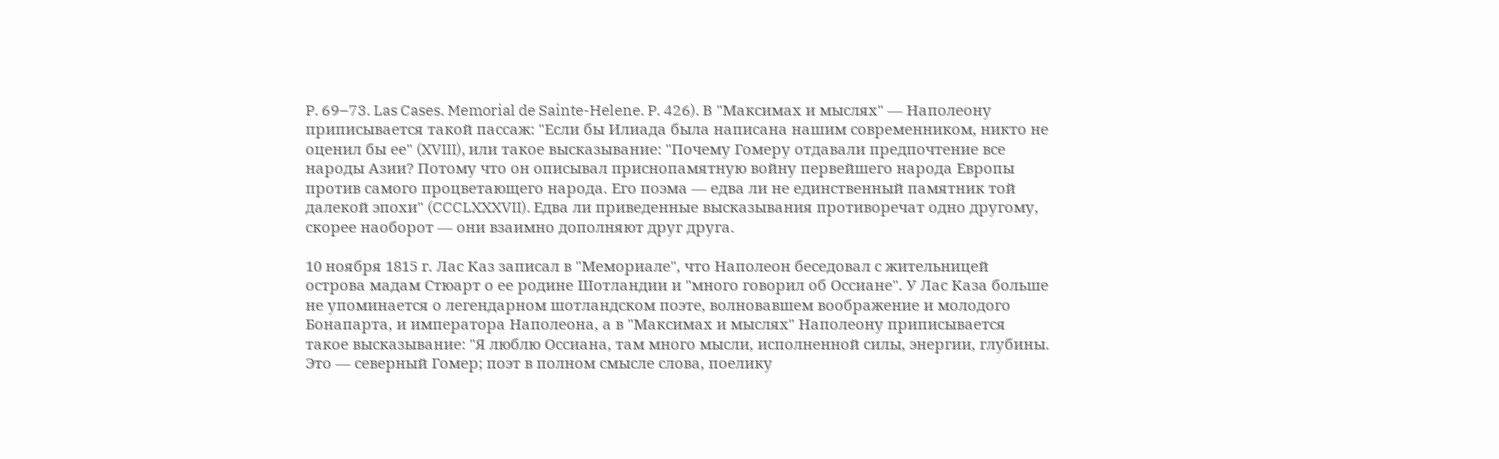P. 69–73. Las Cases. Memorial de Sainte-Helene. P. 426). В "Максимах и мыслях" — Наполеону приписывается такой пассаж: "Если бы Илиада была написана нашим современником, никто не оценил бы ее" (XVIII), или такое высказывание: "Почему Гомеру отдавали предпочтение все народы Азии? Потому что он описывал приснопамятную войну первейшего народа Европы против самого процветающего народа. Его поэма — едва ли не единственный памятник той далекой эпохи" (CCCLXXXVII). Едва ли приведенные высказывания противоречат одно другому, скорее наоборот — они взаимно дополняют друг друга.

10 ноября 1815 г. Лас Каз записал в "Мемориале", что Наполеон беседовал с жительницей острова мадам Стюарт о ее родине Шотландии и "много говорил об Оссиане". У Лас Каза больше не упоминается о легендарном шотландском поэте, волновавшем воображение и молодого Бонапарта, и императора Наполеона, а в "Максимах и мыслях" Наполеону приписывается такое высказывание: "Я люблю Оссиана, там много мысли, исполненной силы, энергии, глубины. Это — северный Гомер; поэт в полном смысле слова, поелику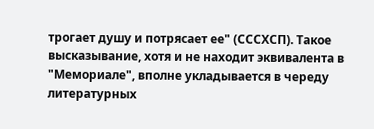трогает душу и потрясает ее" (СССХСП). Такое высказывание, хотя и не находит эквивалента в "Мемориале", вполне укладывается в череду литературных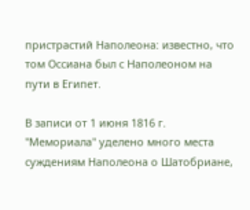пристрастий Наполеона: известно, что том Оссиана был с Наполеоном на пути в Египет.

В записи от 1 июня 1816 г. "Мемориала" уделено много места суждениям Наполеона о Шатобриане,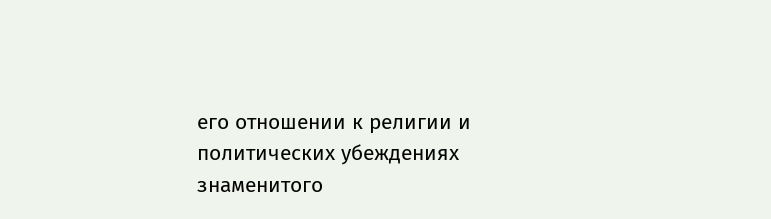его отношении к религии и политических убеждениях знаменитого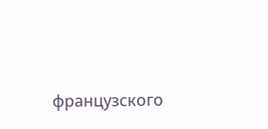французского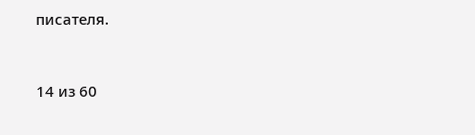писателя.



14 из 60